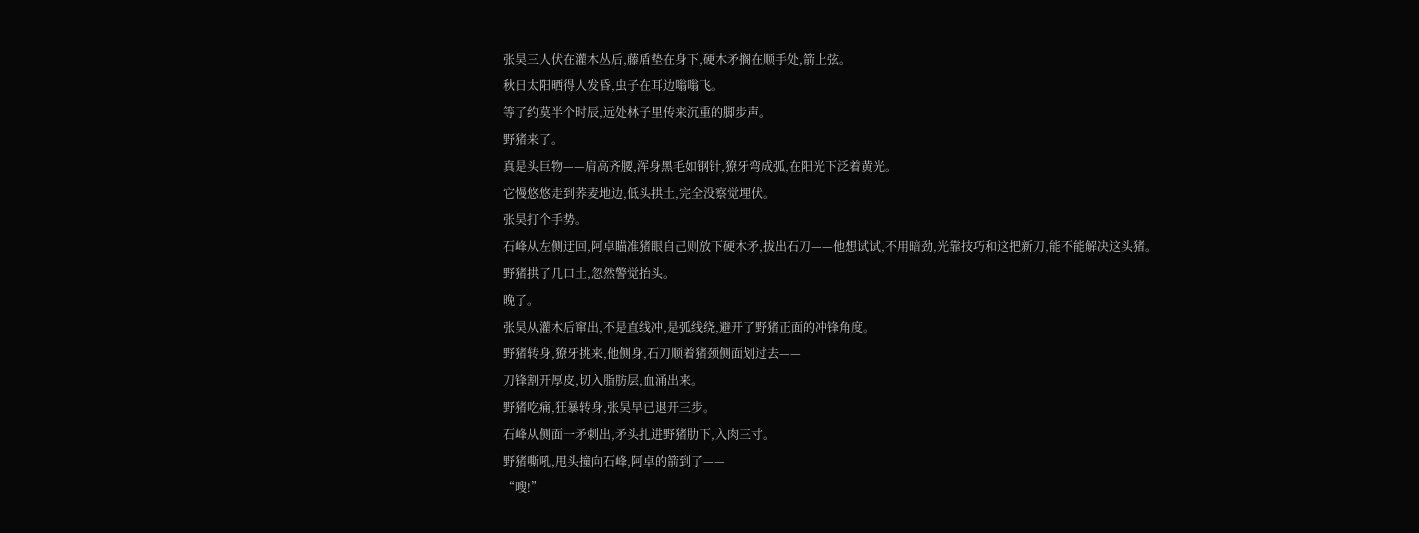张昊三人伏在灌木丛后,藤盾垫在身下,硬木矛搁在顺手处,箭上弦。
秋日太阳晒得人发昏,虫子在耳边嗡嗡飞。
等了约莫半个时辰,远处林子里传来沉重的脚步声。
野猪来了。
真是头巨物——肩高齐腰,浑身黑毛如钢针,獠牙弯成弧,在阳光下泛着黄光。
它慢悠悠走到荞麦地边,低头拱土,完全没察觉埋伏。
张昊打个手势。
石峰从左侧迂回,阿卓瞄准猪眼自己则放下硬木矛,拔出石刀——他想试试,不用暗劲,光靠技巧和这把新刀,能不能解决这头猪。
野猪拱了几口土,忽然警觉抬头。
晚了。
张昊从灌木后窜出,不是直线冲,是弧线绕,避开了野猪正面的冲锋角度。
野猪转身,獠牙挑来,他侧身,石刀顺着猪颈侧面划过去——
刀锋割开厚皮,切入脂肪层,血涌出来。
野猪吃痛,狂暴转身,张昊早已退开三步。
石峰从侧面一矛刺出,矛头扎进野猪肋下,入肉三寸。
野猪嘶吼,甩头撞向石峰,阿卓的箭到了——
“嗖!”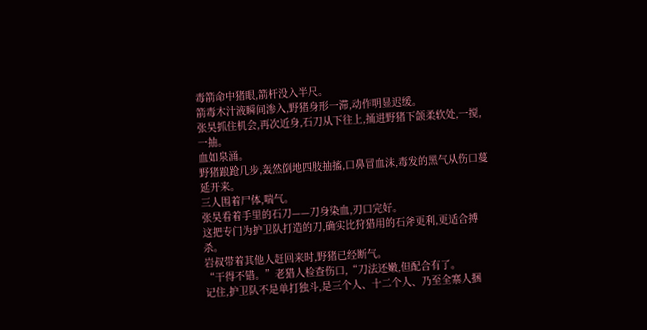毒箭命中猪眼,箭杆没入半尺。
箭毒木汁液瞬间渗入,野猪身形一滞,动作明显迟缓。
张昊抓住机会,再次近身,石刀从下往上,捅进野猪下颌柔软处,一搅,一抽。
血如泉涌。
野猪踉跄几步,轰然倒地四肢抽搐,口鼻冒血沫,毒发的黑气从伤口蔓延开来。
三人围着尸体,喘气。
张昊看着手里的石刀——刀身染血,刃口完好。
这把专门为护卫队打造的刀,确实比狩猎用的石斧更利,更适合搏杀。
岩叔带着其他人赶回来时,野猪已经断气。
“干得不错。”老猎人检查伤口,“刀法还嫩,但配合有了。
记住,护卫队不是单打独斗,是三个人、十二个人、乃至全寨人捆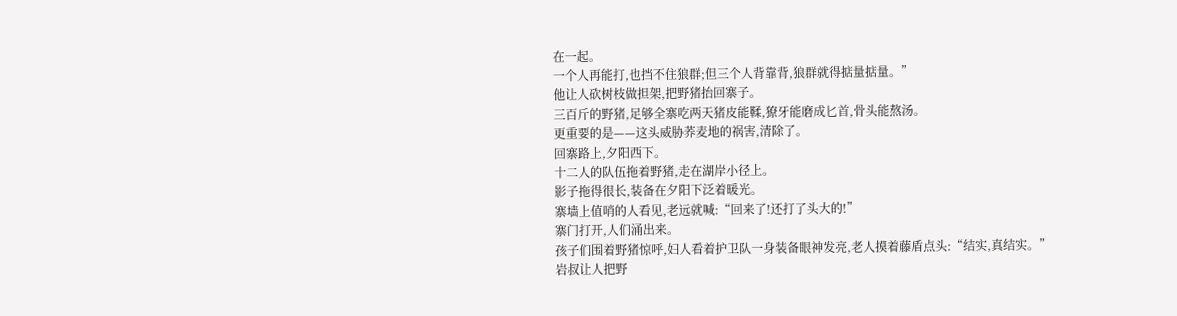在一起。
一个人再能打,也挡不住狼群;但三个人背靠背,狼群就得掂量掂量。”
他让人砍树枝做担架,把野猪抬回寨子。
三百斤的野猪,足够全寨吃两天猪皮能鞣,獠牙能磨成匕首,骨头能熬汤。
更重要的是——这头威胁荞麦地的祸害,清除了。
回寨路上,夕阳西下。
十二人的队伍拖着野猪,走在湖岸小径上。
影子拖得很长,装备在夕阳下泛着暖光。
寨墙上值哨的人看见,老远就喊:“回来了!还打了头大的!”
寨门打开,人们涌出来。
孩子们围着野猪惊呼,妇人看着护卫队一身装备眼神发亮,老人摸着藤盾点头:“结实,真结实。”
岩叔让人把野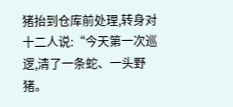猪抬到仓库前处理,转身对十二人说:“今天第一次巡逻,清了一条蛇、一头野猪。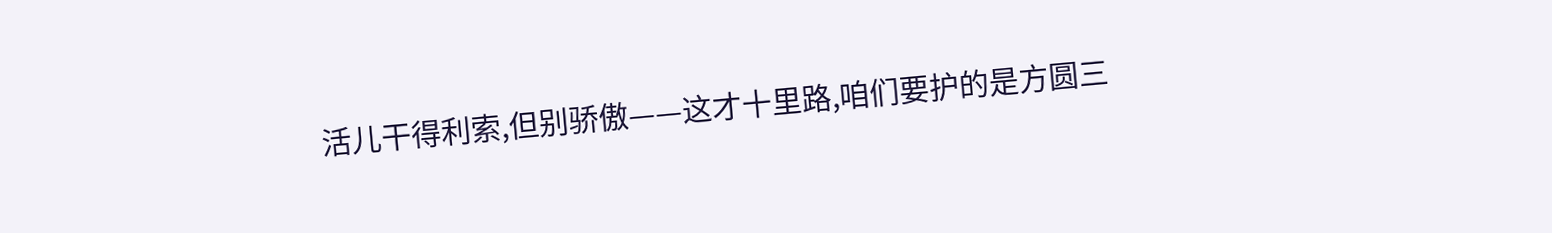活儿干得利索,但别骄傲——这才十里路,咱们要护的是方圆三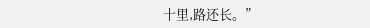十里,路还长。”